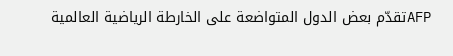AFPتقدّم بعض الدول المتواضعة على الخارطة الرياضية العالمية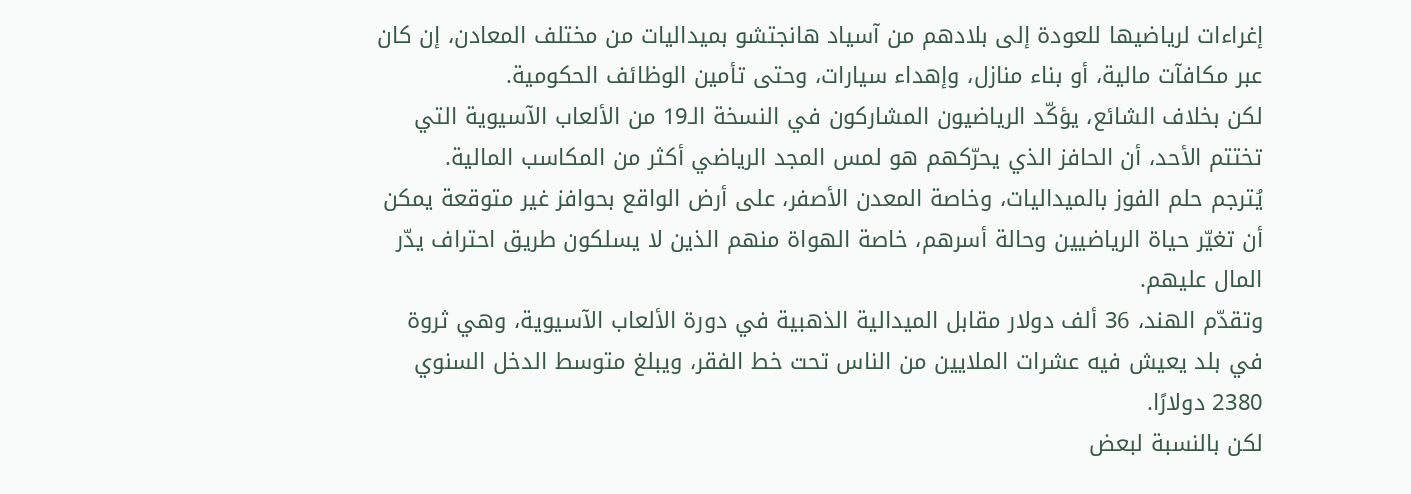إغراءات لرياضيها للعودة إلى بلادهم من آسياد هانجتشو بميداليات من مختلف المعادن، إن كان عبر مكافآت مالية، أو بناء منازل، وإهداء سيارات، وحتى تأمين الوظائف الحكومية.
لكن بخلاف الشائع، يؤكّد الرياضيون المشاركون في النسخة الـ19 من الألعاب الآسيوية التي تختتم الأحد، أن الحافز الذي يحرّكهم هو لمس المجد الرياضي أكثر من المكاسب المالية.
يُترجم حلم الفوز بالميداليات، وخاصة المعدن الأصفر، على أرض الواقع بحوافز غير متوقعة يمكن أن تغيّر حياة الرياضيين وحالة أسرهم، خاصة الهواة منهم الذين لا يسلكون طريق احتراف يدّر المال عليهم.
وتقدّم الهند، 36 ألف دولار مقابل الميدالية الذهبية في دورة الألعاب الآسيوية، وهي ثروة في بلد يعيش فيه عشرات الملايين من الناس تحت خط الفقر، ويبلغ متوسط الدخل السنوي 2380 دولارًا.
لكن بالنسبة لبعض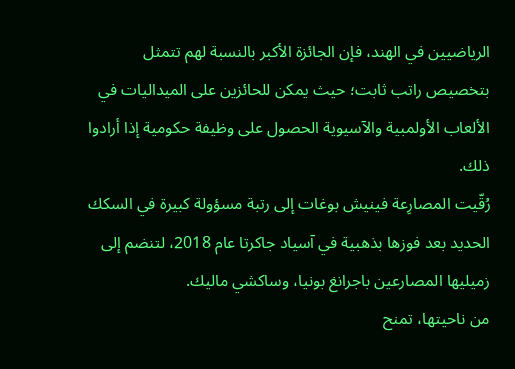الرياضيين في الهند، فإن الجائزة الأكبر بالنسبة لهم تتمثل بتخصيص راتب ثابت؛ حيث يمكن للحائزين على الميداليات في الألعاب الأولمبية والآسيوية الحصول على وظيفة حكومية إذا أرادوا ذلك.
رُقّيت المصارِعة فينيش بوغات إلى رتبة مسؤولة كبيرة في السكك الحديد بعد فوزها بذهبية في آسياد جاكرتا عام 2018، لتنضم إلى زميليها المصارعين باجرانغ بونيا، وساكشي ماليك.
من ناحيتها، تمنح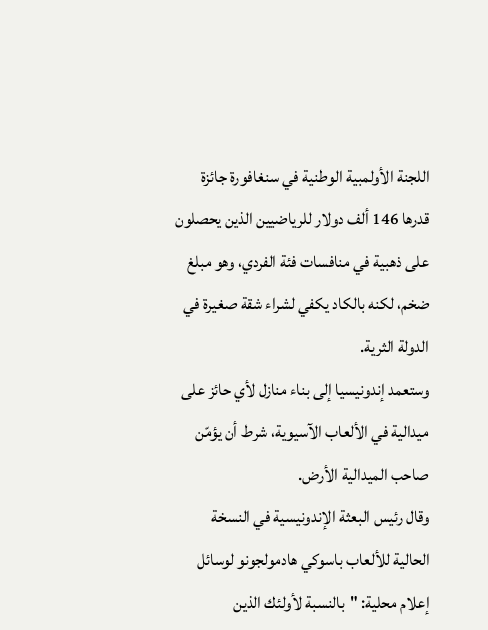اللجنة الأولمبية الوطنية في سنغافورة جائزة قدرها 146 ألف دولار للرياضيين الذين يحصلون على ذهبية في منافسات فئة الفردي، وهو مبلغ ضخم، لكنه بالكاد يكفي لشراء شقة صغيرة في الدولة الثرية.
وستعمد إندونيسيا إلى بناء منازل لأي حائز على ميدالية في الألعاب الآسيوية، شرط أن يؤمّن صاحب الميدالية الأرض.
وقال رئيس البعثة الإندونيسية في النسخة الحالية للألعاب باسوكي هادمولجونو لوسائل إعلام محلية: "بالنسبة لأولئك الذين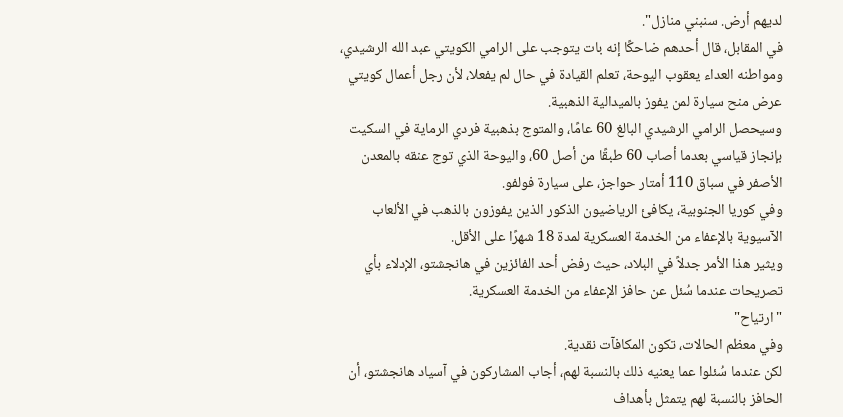لديهم أرض. سنبني منازل".
في المقابل، قال أحدهم ضاحكًا إنه بات يتوجب على الرامي الكويتي عبد الله الرشيدي، ومواطنه العداء يعقوب اليوحة، تعلم القيادة في حال لم يفعلا، لأن رجل أعمال كويتي عرض منح سيارة لمن يفوز بالميدالية الذهبية.
وسيحصل الرامي الرشيدي البالغ 60 عامًا، والمتوج بذهبية فردي الرماية في السكيت بإنجاز قياسي بعدما أصاب 60 طبقًا من أصل 60، واليوحة الذي توج عنقه بالمعدن الأصفر في سباق 110 أمتار حواجز، على سيارة فولفو.
وفي كوريا الجنوبية، يكافئ الرياضيون الذكور الذين يفوزون بالذهب في الألعاب الآسيوية بالإعفاء من الخدمة العسكرية لمدة 18 شهرًا على الأقل.
ويثير هذا الأمر جدلاً في البلاد، حيث رفض أحد الفائزين في هانجشتو، الإدلاء بأي تصريحات عندما سُئل عن حافز الإعفاء من الخدمة العسكرية.
"ارتياح"
وفي معظم الحالات، تكون المكافآت نقدية.
لكن عندما سُئلوا عما يعنيه ذلك بالنسبة لهم، أجاب المشاركون في آسياد هانجشتو، أن الحافز بالنسبة لهم يتمثل بأهداف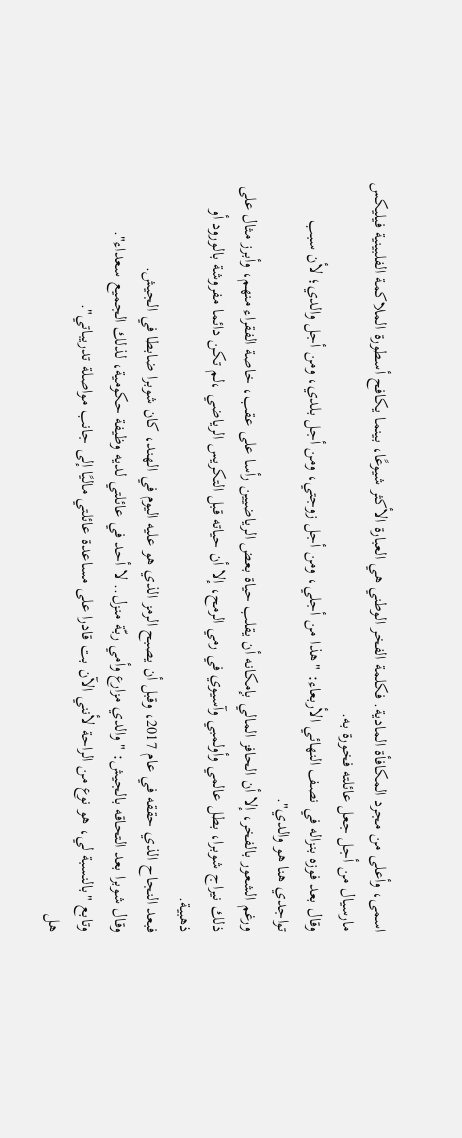اسمى، وأعلى من مجرد المكافأة المادية. فكلمة الفخر الوطني هي العبارة الأكثر شيوعًا، بينما يكافح أسطورة الملاكمة الفلبينية فيليكس مارسيال من أجل جعل عائلته فخورة به.
وقال بعد فوزه بنزاله في نصف النهائي الأربعاء: "هذا من أجلي، ومن أجل زوجتي، ومن أجل بلدي، ومن أجل والدي؛ لأن سبب تواجدي هنا هو والدي".
ورغم الشعور بالفخر، إلا أن الحافز المالي بإمكانه أن يقلب حياة بعض الرياضيين رأسا على عقب، خاصة الفقراء منهم، وأبرز مثال على ذلك نيراج شوبرا، بطل عالمي وأولمبي وآسيوي في رمي الرمح، إلا أن حياته قبل التكريس الرياضي ،لم تكن دائما مفروشة بالورود أو ذهبية.
فبعد النجاح الذي حققه في عام 2017، وقبل أن يصبح الرمز الذي هو عليه اليوم في الهند، كان شوبرا ضابطا في الجيش.
وقال شوبرا بعد التحاقه بالجيش: "والدي مزارع وأمي ربّة منزل.. لا أحد في عائلتي لديه وظيفة حكومية، لذلك الجميع سعداء".
وتابع "بالنسبة لي، هو نوع من الراحة لأنني الآن بت قادرا على مساعدة عائلتي ماليًا إلى جانب مواصلة تدريباتي".
هل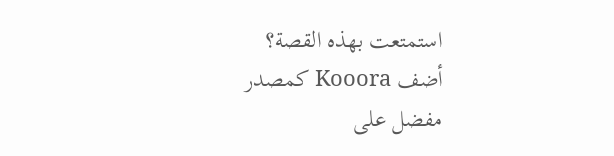استمتعت بهذه القصة؟
أضف Kooora كمصدر مفضل على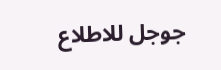جوجل للاطلاع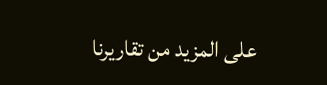على المزيد من تقاريرنا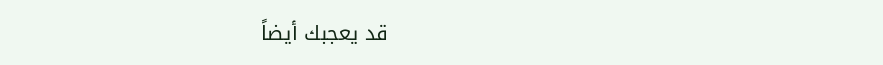قد يعجبك أيضاً